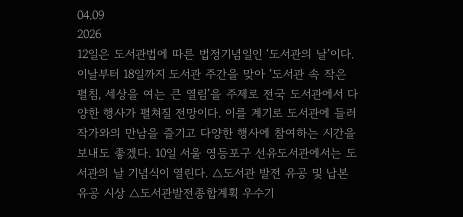04.09
2026
12일은 도서관법에 따른 법정기념일인 ‘도서관의 날’이다. 이날부터 18일까지 도서관 주간을 맞아 ‘도서관 속 작은 펼침, 세상을 여는 큰 열림’을 주제로 전국 도서관에서 다양한 행사가 펼쳐질 전망이다. 이를 계기로 도서관에 들러 작가와의 만남을 즐기고 다양한 행사에 참여하는 시간을 보내도 좋겠다. 10일 서울 영등포구 선유도서관에서는 도서관의 날 기념식이 열린다. △도서관 발전 유공 및 납본 유공 시상 △도서관발전종합계획 우수기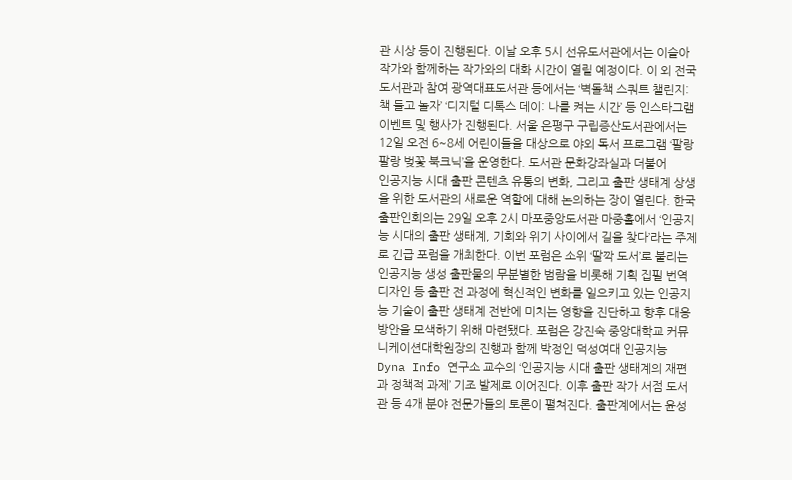관 시상 등이 진행된다. 이날 오후 5시 선유도서관에서는 이슬아 작가와 함께하는 작가와의 대화 시간이 열릴 예정이다. 이 외 전국 도서관과 참여 광역대표도서관 등에서는 ‘벽돌책 스쿼트 챌린지: 책 들고 놀자’ ‘디지털 디톡스 데이: 나를 켜는 시간’ 등 인스타그램 이벤트 및 행사가 진행된다. 서울 은평구 구립증산도서관에서는 12일 오전 6~8세 어린이들을 대상으로 야외 독서 프로그램 ‘팔랑팔랑 벚꽃 북크닉’을 운영한다. 도서관 문화강좌실과 더불어
인공지능 시대 출판 콘텐츠 유통의 변화, 그리고 출판 생태계 상생을 위한 도서관의 새로운 역할에 대해 논의하는 장이 열린다. 한국출판인회의는 29일 오후 2시 마포중앙도서관 마중홀에서 ‘인공지능 시대의 출판 생태계, 기회와 위기 사이에서 길을 찾다’라는 주제로 긴급 포럼을 개최한다. 이번 포럼은 소위 ‘딸깍 도서’로 불리는 인공지능 생성 출판물의 무분별한 범람을 비롯해 기획 집필 번역 디자인 등 출판 전 과정에 혁신적인 변화를 일으키고 있는 인공지능 기술이 출판 생태계 전반에 미치는 영향을 진단하고 향후 대응 방안을 모색하기 위해 마련됐다. 포럼은 강진숙 중앙대학교 커뮤니케이션대학원장의 진행과 함께 박정인 덕성여대 인공지능 Dyna Info 연구소 교수의 ‘인공지능 시대 출판 생태계의 재편과 정책적 과제’ 기조 발제로 이어진다. 이후 출판 작가 서점 도서관 등 4개 분야 전문가들의 토론이 펼쳐진다. 출판계에서는 윤성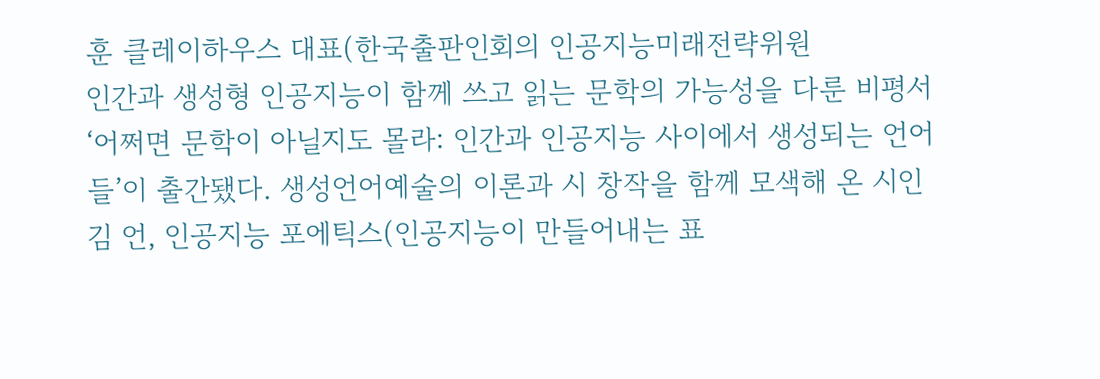훈 클레이하우스 대표(한국출판인회의 인공지능미래전략위원
인간과 생성형 인공지능이 함께 쓰고 읽는 문학의 가능성을 다룬 비평서 ‘어쩌면 문학이 아닐지도 몰라: 인간과 인공지능 사이에서 생성되는 언어들’이 출간됐다. 생성언어예술의 이론과 시 창작을 함께 모색해 온 시인 김 언, 인공지능 포에틱스(인공지능이 만들어내는 표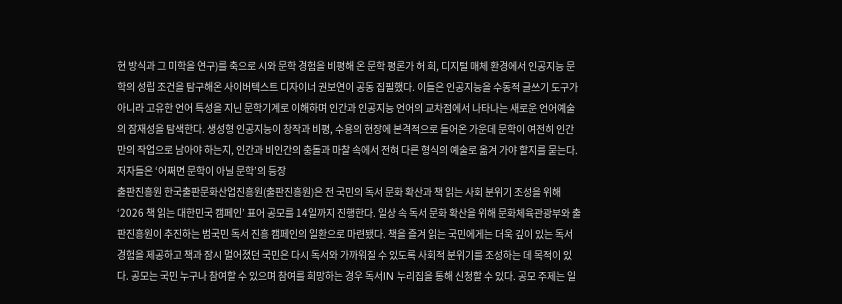현 방식과 그 미학을 연구)를 축으로 시와 문학 경험을 비평해 온 문학 평론가 허 희, 디지털 매체 환경에서 인공지능 문학의 성립 조건을 탐구해온 사이버텍스트 디자이너 권보연이 공동 집필했다. 이들은 인공지능을 수동적 글쓰기 도구가 아니라 고유한 언어 특성을 지닌 문학기계로 이해하며 인간과 인공지능 언어의 교차점에서 나타나는 새로운 언어예술의 잠재성을 탐색한다. 생성형 인공지능이 창작과 비평, 수용의 현장에 본격적으로 들어온 가운데 문학이 여전히 인간만의 작업으로 남아야 하는지, 인간과 비인간의 충돌과 마찰 속에서 전혀 다른 형식의 예술로 옮겨 가야 할지를 묻는다. 저자들은 ‘어쩌면 문학이 아닐 문학’의 등장
출판진흥원 한국출판문화산업진흥원(출판진흥원)은 전 국민의 독서 문화 확산과 책 읽는 사회 분위기 조성을 위해 ‘2026 책 읽는 대한민국 캠페인’ 표어 공모를 14일까지 진행한다. 일상 속 독서 문화 확산을 위해 문화체육관광부와 출판진흥원이 추진하는 범국민 독서 진흥 캠페인의 일환으로 마련됐다. 책을 즐겨 읽는 국민에게는 더욱 깊이 있는 독서 경험을 제공하고 책과 잠시 멀어졌던 국민은 다시 독서와 가까워질 수 있도록 사회적 분위기를 조성하는 데 목적이 있다. 공모는 국민 누구나 참여할 수 있으며 참여를 희망하는 경우 독서IN 누리집을 통해 신청할 수 있다. 공모 주제는 일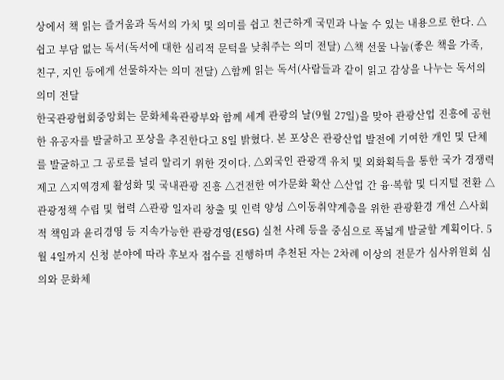상에서 책 읽는 즐거움과 독서의 가치 및 의미를 쉽고 친근하게 국민과 나눌 수 있는 내용으로 한다. △쉽고 부담 없는 독서(독서에 대한 심리적 문턱을 낮춰주는 의미 전달) △책 선물 나눔(좋은 책을 가족, 친구, 지인 등에게 선물하자는 의미 전달) △함께 읽는 독서(사람들과 같이 읽고 감상을 나누는 독서의 의미 전달
한국관광협회중앙회는 문화체육관광부와 함께 세계 관광의 날(9월 27일)을 맞아 관광산업 진흥에 공헌한 유공자를 발굴하고 포상을 추진한다고 8일 밝혔다. 본 포상은 관광산업 발전에 기여한 개인 및 단체를 발굴하고 그 공로를 널리 알리기 위한 것이다. △외국인 관광객 유치 및 외화획득을 통한 국가 경쟁력 제고 △지역경제 활성화 및 국내관광 진흥 △건전한 여가문화 확산 △산업 간 융·복합 및 디지털 전환 △관광정책 수립 및 협력 △관광 일자리 창출 및 인력 양성 △이동취약계층을 위한 관광환경 개선 △사회적 책임과 윤리경영 등 지속가능한 관광경영(ESG) 실천 사례 등을 중심으로 폭넓게 발굴할 계획이다. 5월 4일까지 신청 분야에 따라 후보자 접수를 진행하며 추천된 자는 2차례 이상의 전문가 심사위원회 심의와 문화체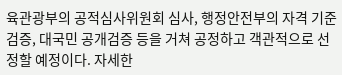육관광부의 공적심사위원회 심사, 행정안전부의 자격 기준 검증, 대국민 공개검증 등을 거쳐 공정하고 객관적으로 선정할 예정이다. 자세한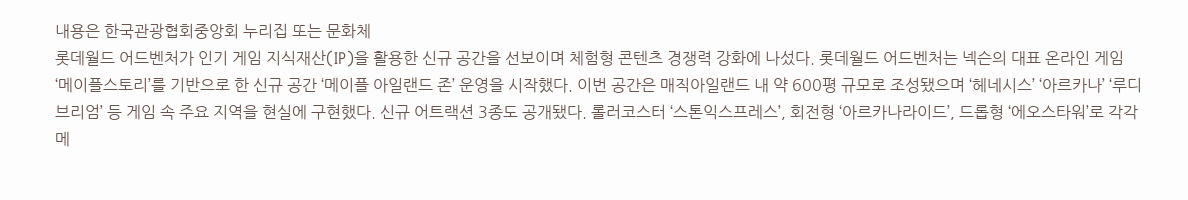내용은 한국관광협회중앙회 누리집 또는 문화체
롯데월드 어드벤처가 인기 게임 지식재산(IP)을 활용한 신규 공간을 선보이며 체험형 콘텐츠 경쟁력 강화에 나섰다. 롯데월드 어드벤처는 넥슨의 대표 온라인 게임 ‘메이플스토리’를 기반으로 한 신규 공간 ‘메이플 아일랜드 존’ 운영을 시작했다. 이번 공간은 매직아일랜드 내 약 600평 규모로 조성됐으며 ‘헤네시스’ ‘아르카나’ ‘루디브리엄’ 등 게임 속 주요 지역을 현실에 구현했다. 신규 어트랙션 3종도 공개됐다. 롤러코스터 ‘스톤익스프레스’, 회전형 ‘아르카나라이드’, 드롭형 ‘에오스타워’로 각각 메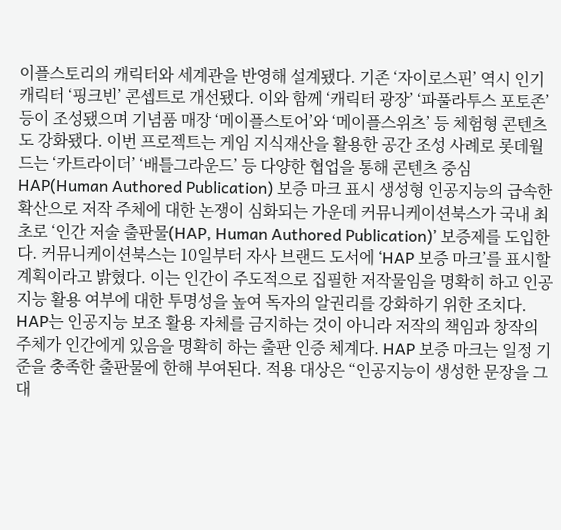이플스토리의 캐릭터와 세계관을 반영해 설계됐다. 기존 ‘자이로스핀’ 역시 인기 캐릭터 ‘핑크빈’ 콘셉트로 개선됐다. 이와 함께 ‘캐릭터 광장’ ‘파풀라투스 포토존’ 등이 조성됐으며 기념품 매장 ‘메이플스토어’와 ‘메이플스위츠’ 등 체험형 콘텐츠도 강화됐다. 이번 프로젝트는 게임 지식재산을 활용한 공간 조성 사례로 롯데월드는 ‘카트라이더’ ‘배틀그라운드’ 등 다양한 협업을 통해 콘텐츠 중심
HAP(Human Authored Publication) 보증 마크 표시 생성형 인공지능의 급속한 확산으로 저작 주체에 대한 논쟁이 심화되는 가운데 커뮤니케이션북스가 국내 최초로 ‘인간 저술 출판물(HAP, Human Authored Publication)’ 보증제를 도입한다. 커뮤니케이션북스는 10일부터 자사 브랜드 도서에 ‘HAP 보증 마크’를 표시할 계획이라고 밝혔다. 이는 인간이 주도적으로 집필한 저작물임을 명확히 하고 인공지능 활용 여부에 대한 투명성을 높여 독자의 알권리를 강화하기 위한 조치다. HAP는 인공지능 보조 활용 자체를 금지하는 것이 아니라 저작의 책임과 창작의 주체가 인간에게 있음을 명확히 하는 출판 인증 체계다. HAP 보증 마크는 일정 기준을 충족한 출판물에 한해 부여된다. 적용 대상은 “인공지능이 생성한 문장을 그대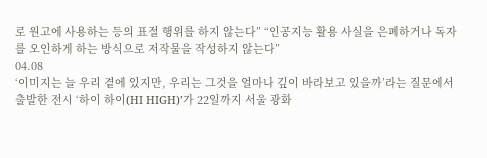로 원고에 사용하는 등의 표절 행위를 하지 않는다” “인공지능 활용 사실을 은폐하거나 독자를 오인하게 하는 방식으로 저작물을 작성하지 않는다”
04.08
‘이미지는 늘 우리 곁에 있지만, 우리는 그것을 얼마나 깊이 바라보고 있을까’라는 질문에서 출발한 전시 ‘하이 하이(HI HIGH)’가 22일까지 서울 광화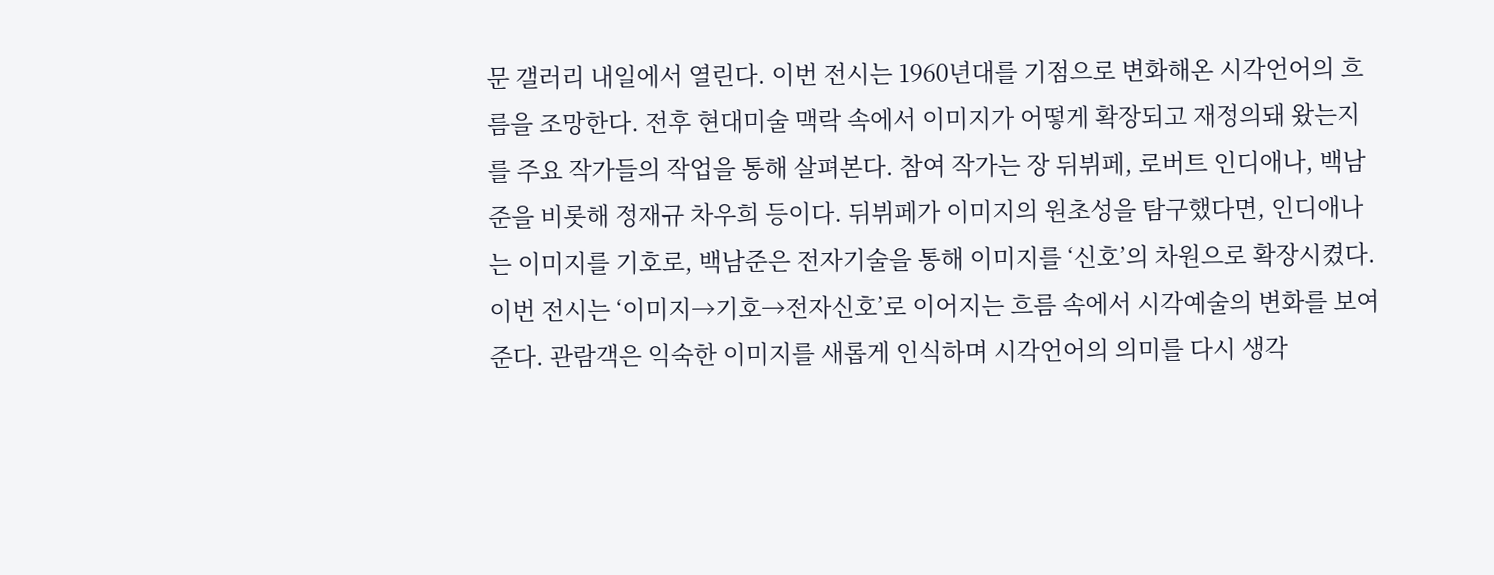문 갤러리 내일에서 열린다. 이번 전시는 1960년대를 기점으로 변화해온 시각언어의 흐름을 조망한다. 전후 현대미술 맥락 속에서 이미지가 어떻게 확장되고 재정의돼 왔는지를 주요 작가들의 작업을 통해 살펴본다. 참여 작가는 장 뒤뷔페, 로버트 인디애나, 백남준을 비롯해 정재규 차우희 등이다. 뒤뷔페가 이미지의 원초성을 탐구했다면, 인디애나는 이미지를 기호로, 백남준은 전자기술을 통해 이미지를 ‘신호’의 차원으로 확장시켰다. 이번 전시는 ‘이미지→기호→전자신호’로 이어지는 흐름 속에서 시각예술의 변화를 보여준다. 관람객은 익숙한 이미지를 새롭게 인식하며 시각언어의 의미를 다시 생각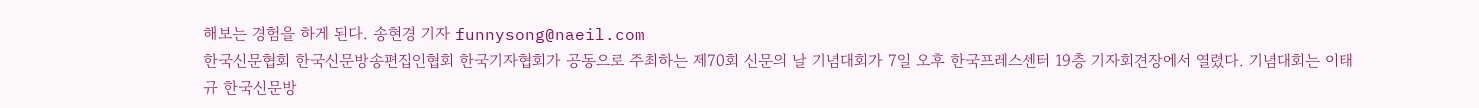해보는 경험을 하게 된다. 송현경 기자 funnysong@naeil.com
한국신문협회 한국신문방송편집인협회 한국기자협회가 공동으로 주최하는 제70회 신문의 날 기념대회가 7일 오후 한국프레스센터 19층 기자회견장에서 열렸다. 기념대회는 이태규 한국신문방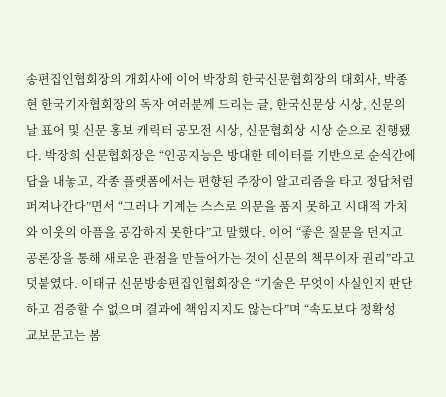송편집인협회장의 개회사에 이어 박장희 한국신문협회장의 대회사, 박종현 한국기자협회장의 독자 여러분께 드리는 글, 한국신문상 시상, 신문의 날 표어 및 신문 홍보 캐릭터 공모전 시상, 신문협회상 시상 순으로 진행됐다. 박장희 신문협회장은 “인공지능은 방대한 데이터를 기반으로 순식간에 답을 내놓고, 각종 플랫폼에서는 편향된 주장이 알고리즘을 타고 정답처럼 퍼져나간다”면서 “그러나 기계는 스스로 의문을 품지 못하고 시대적 가치와 이웃의 아픔을 공감하지 못한다”고 말했다. 이어 “좋은 질문을 던지고 공론장을 통해 새로운 관점을 만들어가는 것이 신문의 책무이자 권리”라고 덧붙였다. 이태규 신문방송편집인협회장은 “기술은 무엇이 사실인지 판단하고 검증할 수 없으며 결과에 책임지지도 않는다”며 “속도보다 정확성
교보문고는 봄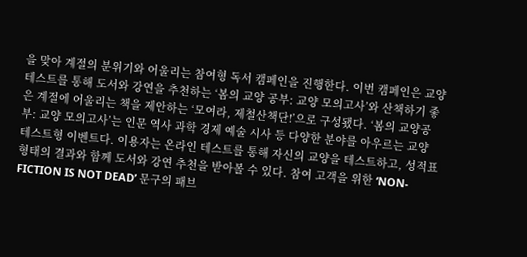을 맞아 계절의 분위기와 어울리는 참여형 독서 캠페인을 진행한다. 이번 캠페인은 교양 테스트를 통해 도서와 강연을 추천하는 ‘봄의 교양 공부: 교양 모의고사’와 산책하기 좋은 계절에 어울리는 책을 제안하는 ‘모여라, 제철산책단!’으로 구성됐다. ‘봄의 교양공부: 교양 모의고사’는 인문 역사 과학 경제 예술 시사 등 다양한 분야를 아우르는 교양 테스트형 이벤트다. 이용자는 온라인 테스트를 통해 자신의 교양을 테스트하고, 성적표 형태의 결과와 함께 도서와 강연 추천을 받아볼 수 있다. 참여 고객을 위한 ‘NON-FICTION IS NOT DEAD’ 문구의 패브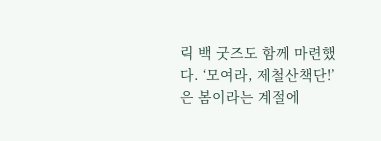릭 백 굿즈도 함께 마련했다. ‘모여라, 제철산책단!’은 봄이라는 계절에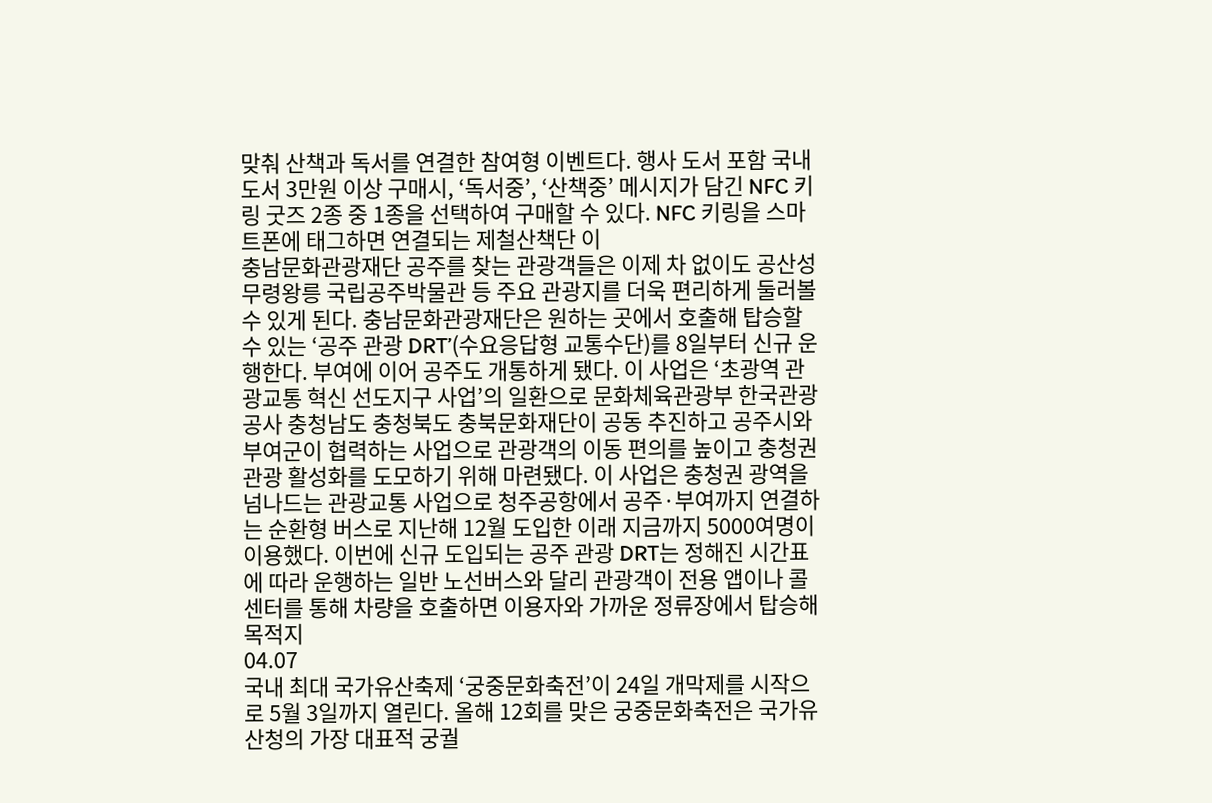맞춰 산책과 독서를 연결한 참여형 이벤트다. 행사 도서 포함 국내 도서 3만원 이상 구매시, ‘독서중’, ‘산책중’ 메시지가 담긴 NFC 키링 굿즈 2종 중 1종을 선택하여 구매할 수 있다. NFC 키링을 스마트폰에 태그하면 연결되는 제철산책단 이
충남문화관광재단 공주를 찾는 관광객들은 이제 차 없이도 공산성 무령왕릉 국립공주박물관 등 주요 관광지를 더욱 편리하게 둘러볼 수 있게 된다. 충남문화관광재단은 원하는 곳에서 호출해 탑승할 수 있는 ‘공주 관광 DRT’(수요응답형 교통수단)를 8일부터 신규 운행한다. 부여에 이어 공주도 개통하게 됐다. 이 사업은 ‘초광역 관광교통 혁신 선도지구 사업’의 일환으로 문화체육관광부 한국관광공사 충청남도 충청북도 충북문화재단이 공동 추진하고 공주시와 부여군이 협력하는 사업으로 관광객의 이동 편의를 높이고 충청권 관광 활성화를 도모하기 위해 마련됐다. 이 사업은 충청권 광역을 넘나드는 관광교통 사업으로 청주공항에서 공주·부여까지 연결하는 순환형 버스로 지난해 12월 도입한 이래 지금까지 5000여명이 이용했다. 이번에 신규 도입되는 공주 관광 DRT는 정해진 시간표에 따라 운행하는 일반 노선버스와 달리 관광객이 전용 앱이나 콜센터를 통해 차량을 호출하면 이용자와 가까운 정류장에서 탑승해 목적지
04.07
국내 최대 국가유산축제 ‘궁중문화축전’이 24일 개막제를 시작으로 5월 3일까지 열린다. 올해 12회를 맞은 궁중문화축전은 국가유산청의 가장 대표적 궁궐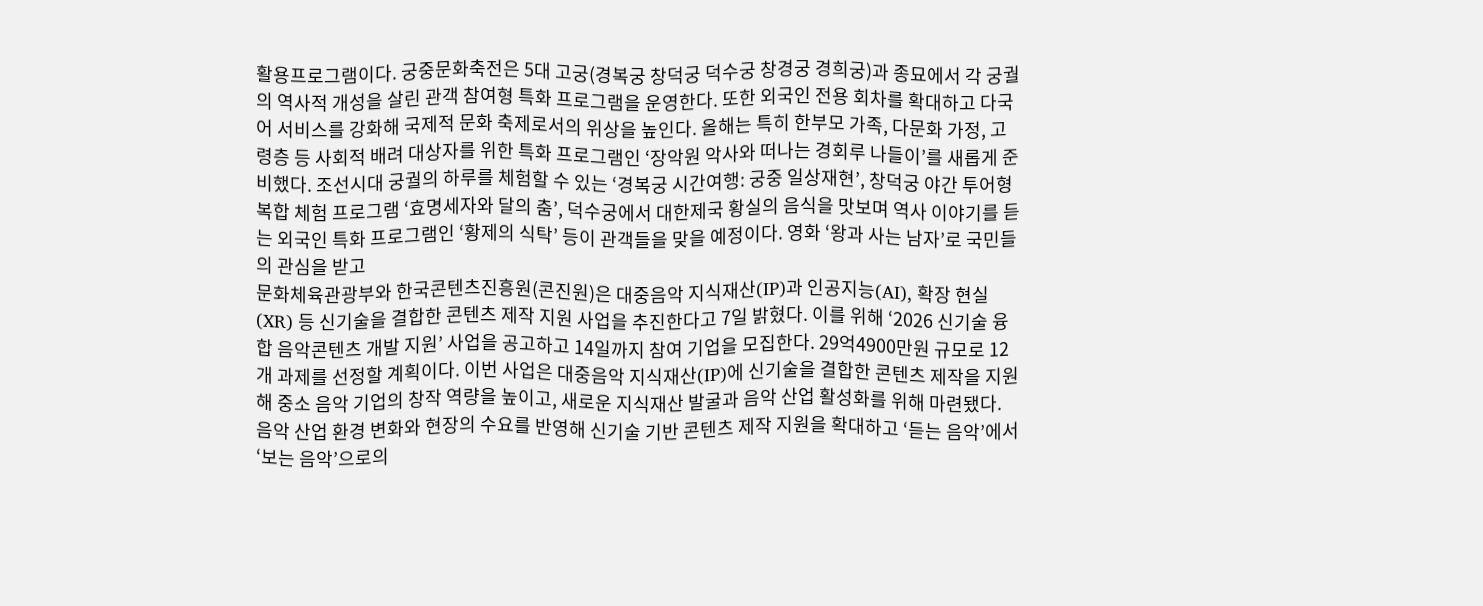활용프로그램이다. 궁중문화축전은 5대 고궁(경복궁 창덕궁 덕수궁 창경궁 경희궁)과 종묘에서 각 궁궐의 역사적 개성을 살린 관객 참여형 특화 프로그램을 운영한다. 또한 외국인 전용 회차를 확대하고 다국어 서비스를 강화해 국제적 문화 축제로서의 위상을 높인다. 올해는 특히 한부모 가족, 다문화 가정, 고령층 등 사회적 배려 대상자를 위한 특화 프로그램인 ‘장악원 악사와 떠나는 경회루 나들이’를 새롭게 준비했다. 조선시대 궁궐의 하루를 체험할 수 있는 ‘경복궁 시간여행: 궁중 일상재현’, 창덕궁 야간 투어형 복합 체험 프로그램 ‘효명세자와 달의 춤’, 덕수궁에서 대한제국 황실의 음식을 맛보며 역사 이야기를 듣는 외국인 특화 프로그램인 ‘황제의 식탁’ 등이 관객들을 맞을 예정이다. 영화 ‘왕과 사는 남자’로 국민들의 관심을 받고
문화체육관광부와 한국콘텐츠진흥원(콘진원)은 대중음악 지식재산(IP)과 인공지능(AI), 확장 현실(XR) 등 신기술을 결합한 콘텐츠 제작 지원 사업을 추진한다고 7일 밝혔다. 이를 위해 ‘2026 신기술 융합 음악콘텐츠 개발 지원’ 사업을 공고하고 14일까지 참여 기업을 모집한다. 29억4900만원 규모로 12개 과제를 선정할 계획이다. 이번 사업은 대중음악 지식재산(IP)에 신기술을 결합한 콘텐츠 제작을 지원해 중소 음악 기업의 창작 역량을 높이고, 새로운 지식재산 발굴과 음악 산업 활성화를 위해 마련됐다. 음악 산업 환경 변화와 현장의 수요를 반영해 신기술 기반 콘텐츠 제작 지원을 확대하고 ‘듣는 음악’에서 ‘보는 음악’으로의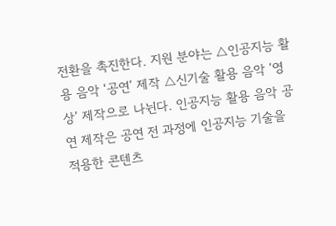전환을 촉진한다. 지원 분야는 △인공지능 활용 음악 ‘공연’ 제작 △신기술 활용 음악 ‘영상’ 제작으로 나뉜다. 인공지능 활용 음악 공연 제작은 공연 전 과정에 인공지능 기술을 적용한 콘텐츠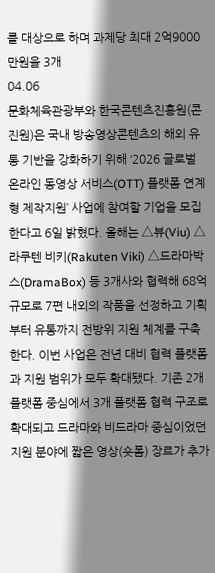를 대상으로 하며 과제당 최대 2억9000만원을 3개
04.06
문화체육관광부와 한국콘텐츠진흥원(콘진원)은 국내 방송영상콘텐츠의 해외 유통 기반을 강화하기 위해 ‘2026 글로벌 온라인 동영상 서비스(OTT) 플랫폼 연계형 제작지원’ 사업에 참여할 기업을 모집한다고 6일 밝혔다. 올해는 △뷰(Viu) △라쿠텐 비키(Rakuten Viki) △드라마박스(DramaBox) 등 3개사와 협력해 68억 규모로 7편 내외의 작품을 선정하고 기획부터 유통까지 전방위 지원 체계를 구축한다. 이번 사업은 전년 대비 협력 플랫폼과 지원 범위가 모두 확대됐다. 기존 2개 플랫폼 중심에서 3개 플랫폼 협력 구조로 확대되고 드라마와 비드라마 중심이었던 지원 분야에 짧은 영상(숏폼) 장르가 추가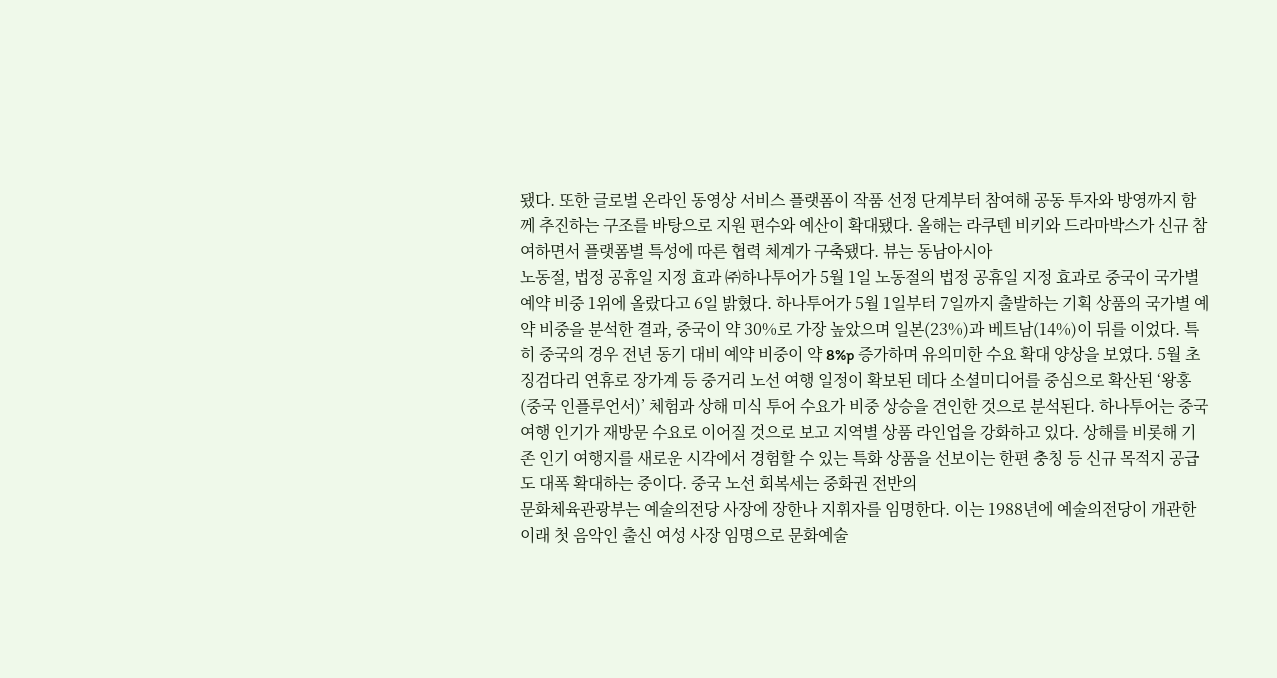됐다. 또한 글로벌 온라인 동영상 서비스 플랫폼이 작품 선정 단계부터 참여해 공동 투자와 방영까지 함께 추진하는 구조를 바탕으로 지원 편수와 예산이 확대됐다. 올해는 라쿠텐 비키와 드라마박스가 신규 참여하면서 플랫폼별 특성에 따른 협력 체계가 구축됐다. 뷰는 동남아시아
노동절, 법정 공휴일 지정 효과 ㈜하나투어가 5월 1일 노동절의 법정 공휴일 지정 효과로 중국이 국가별 예약 비중 1위에 올랐다고 6일 밝혔다. 하나투어가 5월 1일부터 7일까지 출발하는 기획 상품의 국가별 예약 비중을 분석한 결과, 중국이 약 30%로 가장 높았으며 일본(23%)과 베트남(14%)이 뒤를 이었다. 특히 중국의 경우 전년 동기 대비 예약 비중이 약 8%p 증가하며 유의미한 수요 확대 양상을 보였다. 5월 초 징검다리 연휴로 장가계 등 중거리 노선 여행 일정이 확보된 데다 소셜미디어를 중심으로 확산된 ‘왕홍(중국 인플루언서)’ 체험과 상해 미식 투어 수요가 비중 상승을 견인한 것으로 분석된다. 하나투어는 중국 여행 인기가 재방문 수요로 이어질 것으로 보고 지역별 상품 라인업을 강화하고 있다. 상해를 비롯해 기존 인기 여행지를 새로운 시각에서 경험할 수 있는 특화 상품을 선보이는 한편 충칭 등 신규 목적지 공급도 대폭 확대하는 중이다. 중국 노선 회복세는 중화권 전반의
문화체육관광부는 예술의전당 사장에 장한나 지휘자를 임명한다. 이는 1988년에 예술의전당이 개관한 이래 첫 음악인 출신 여성 사장 임명으로 문화예술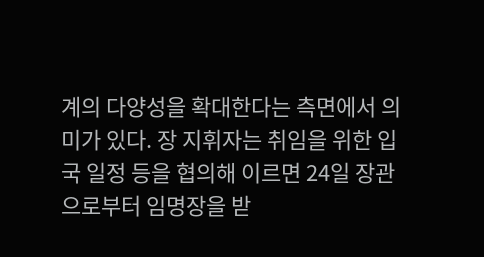계의 다양성을 확대한다는 측면에서 의미가 있다. 장 지휘자는 취임을 위한 입국 일정 등을 협의해 이르면 24일 장관으로부터 임명장을 받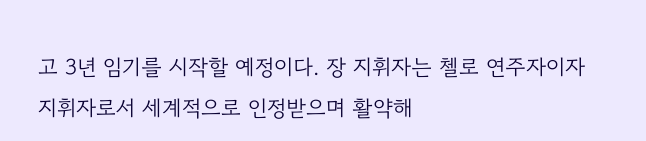고 3년 임기를 시작할 예정이다. 장 지휘자는 첼로 연주자이자 지휘자로서 세계적으로 인정받으며 활약해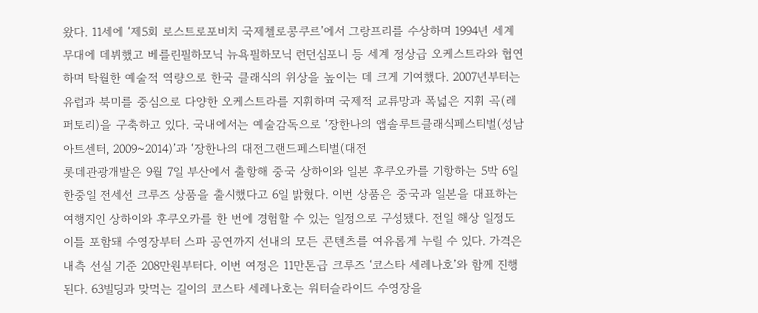왔다. 11세에 ‘제5회 로스트로포비치 국제첼로콩쿠르’에서 그랑프리를 수상하며 1994년 세계 무대에 데뷔했고 베를린필하모닉 뉴욕필하모닉 런던심포니 등 세계 정상급 오케스트라와 협연하며 탁월한 예술적 역량으로 한국 클래식의 위상을 높이는 데 크게 기여했다. 2007년부터는 유럽과 북미를 중심으로 다양한 오케스트라를 지휘하며 국제적 교류망과 폭넓은 지휘 곡(레퍼토리)을 구축하고 있다. 국내에서는 예술감독으로 ‘장한나의 앱솔루트클래식페스티벌(성남아트센터, 2009~2014)’과 ‘장한나의 대전그랜드페스티벌(대전
롯데관광개발은 9월 7일 부산에서 출항해 중국 상하이와 일본 후쿠오카를 기항하는 5박 6일 한중일 전세선 크루즈 상품을 출시했다고 6일 밝혔다. 이번 상품은 중국과 일본을 대표하는 여행지인 상하이와 후쿠오카를 한 번에 경험할 수 있는 일정으로 구성됐다. 전일 해상 일정도 이틀 포함돼 수영장부터 스파 공연까지 선내의 모든 콘텐츠를 여유롭게 누릴 수 있다. 가격은 내측 선실 기준 208만원부터다. 이번 여정은 11만톤급 크루즈 ‘코스타 세레나호’와 함께 진행된다. 63빌딩과 맞먹는 길이의 코스타 세레나호는 워터슬라이드 수영장을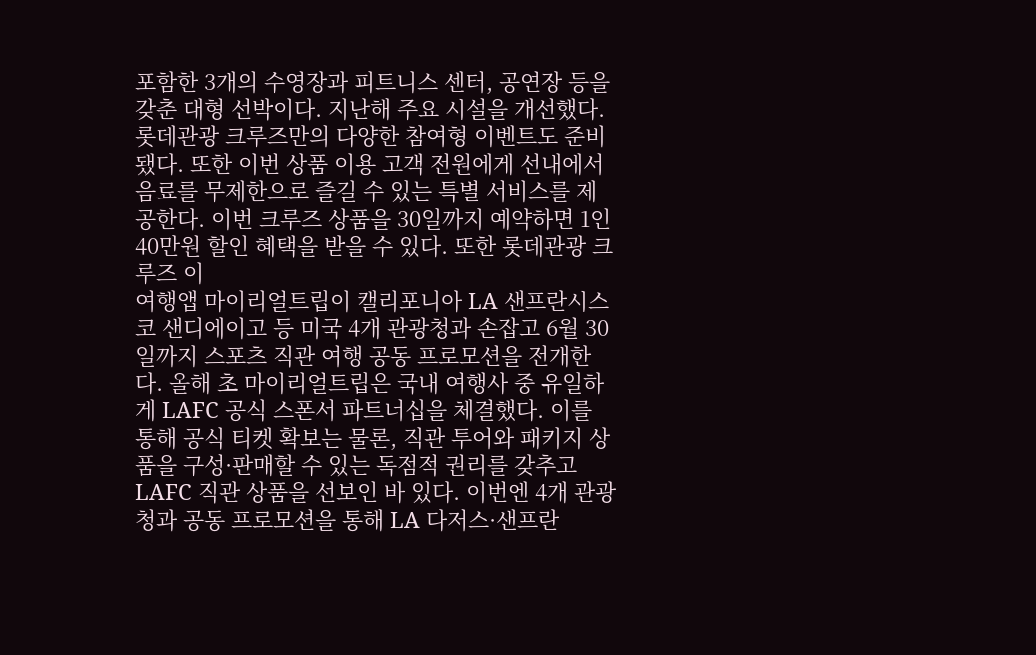포함한 3개의 수영장과 피트니스 센터, 공연장 등을 갖춘 대형 선박이다. 지난해 주요 시설을 개선했다. 롯데관광 크루즈만의 다양한 참여형 이벤트도 준비됐다. 또한 이번 상품 이용 고객 전원에게 선내에서 음료를 무제한으로 즐길 수 있는 특별 서비스를 제공한다. 이번 크루즈 상품을 30일까지 예약하면 1인 40만원 할인 혜택을 받을 수 있다. 또한 롯데관광 크루즈 이
여행앱 마이리얼트립이 캘리포니아 LA 샌프란시스코 샌디에이고 등 미국 4개 관광청과 손잡고 6월 30일까지 스포츠 직관 여행 공동 프로모션을 전개한다. 올해 초 마이리얼트립은 국내 여행사 중 유일하게 LAFC 공식 스폰서 파트너십을 체결했다. 이를 통해 공식 티켓 확보는 물론, 직관 투어와 패키지 상품을 구성·판매할 수 있는 독점적 권리를 갖추고 LAFC 직관 상품을 선보인 바 있다. 이번엔 4개 관광청과 공동 프로모션을 통해 LA 다저스·샌프란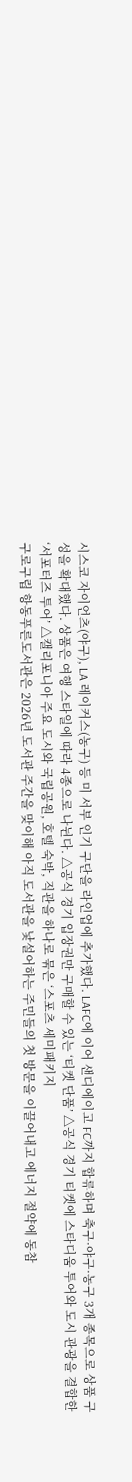시스코 자이언츠(야구), LA 레이커스(농구) 등 미 서부 인기 구단을 라인업에 추가했다. LAFC에 이어 샌디에이고 FC까지 합류하며 축구·야구·농구 3개 종목으로 상품 구성을 확대했다. 상품은 여행 스타일에 따라 4종으로 나뉜다. △공식 경기 입장권만 구매할 수 있는 ‘티켓 단품’ △공식 경기 티켓에 스타디움 투어와 도시 관광을 결합한 ‘서포터즈 투어’ △캘리포니아 주요 도시와 국립공원, 호텔 숙박, 직관을 하나로 묶은 ‘스포츠 세미패키지
구로구립 항동푸른도서관은 2026년 도서관 주간을 맞이해 아직 도서관을 낯설어하는 주민들의 첫 방문을 이끌어내고 에너지 절약에 동참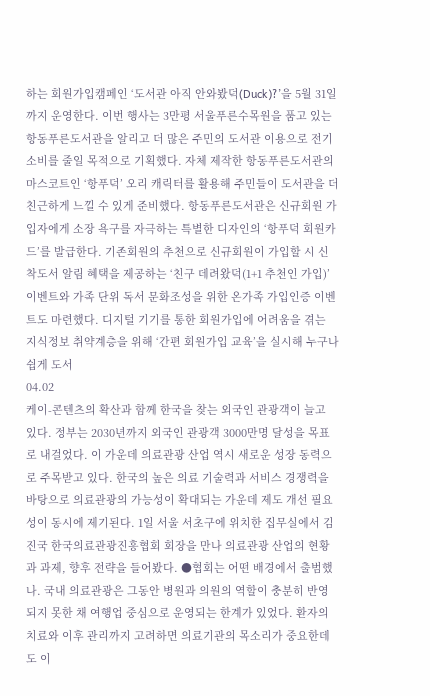하는 회원가입캠페인 ‘도서관 아직 안와봤덕(Duck)?’을 5월 31일까지 운영한다. 이번 행사는 3만평 서울푸른수목원을 품고 있는 항동푸른도서관을 알리고 더 많은 주민의 도서관 이용으로 전기 소비를 줄일 목적으로 기획했다. 자체 제작한 항동푸른도서관의 마스코트인 ‘항푸덕’ 오리 캐릭터를 활용해 주민들이 도서관을 더 친근하게 느낄 수 있게 준비했다. 항동푸른도서관은 신규회원 가입자에게 소장 욕구를 자극하는 특별한 디자인의 ‘항푸덕 회원카드’를 발급한다. 기존회원의 추천으로 신규회원이 가입할 시 신착도서 알림 혜택을 제공하는 ‘친구 데려왔덕(1+1 추천인 가입)’ 이벤트와 가족 단위 독서 문화조성을 위한 온가족 가입인증 이벤트도 마련했다. 디지털 기기를 통한 회원가입에 어려움을 겪는 지식정보 취약계층을 위해 ‘간편 회원가입 교육’을 실시해 누구나 쉽게 도서
04.02
케이-콘텐츠의 확산과 함께 한국을 찾는 외국인 관광객이 늘고 있다. 정부는 2030년까지 외국인 관광객 3000만명 달성을 목표로 내걸었다. 이 가운데 의료관광 산업 역시 새로운 성장 동력으로 주목받고 있다. 한국의 높은 의료 기술력과 서비스 경쟁력을 바탕으로 의료관광의 가능성이 확대되는 가운데 제도 개선 필요성이 동시에 제기된다. 1일 서울 서초구에 위치한 집무실에서 김진국 한국의료관광진흥협회 회장을 만나 의료관광 산업의 현황과 과제, 향후 전략을 들어봤다. ●협회는 어떤 배경에서 출범했나. 국내 의료관광은 그동안 병원과 의원의 역할이 충분히 반영되지 못한 채 여행업 중심으로 운영되는 한계가 있었다. 환자의 치료와 이후 관리까지 고려하면 의료기관의 목소리가 중요한데도 이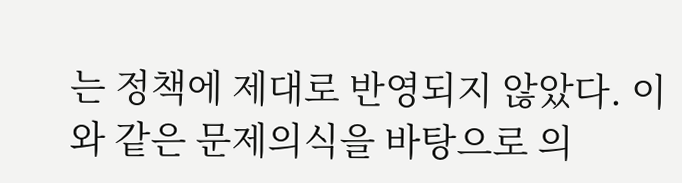는 정책에 제대로 반영되지 않았다. 이와 같은 문제의식을 바탕으로 의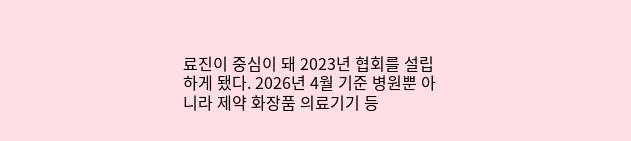료진이 중심이 돼 2023년 협회를 설립하게 됐다. 2026년 4월 기준 병원뿐 아니라 제약 화장품 의료기기 등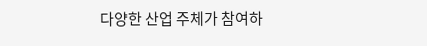다양한 산업 주체가 참여하